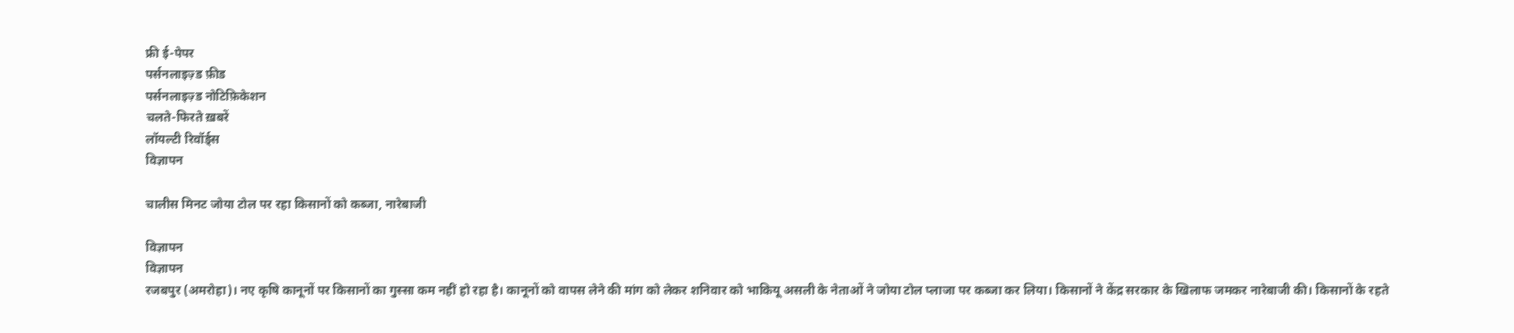फ्री ई-पेपर
पर्सनलाइज़्ड फ़ीड
पर्सनलाइज़्ड नोटिफ़िकेशन
चलते-फिरते ख़बरें
लॉयल्टी रिवॉर्ड्स
विज्ञापन

चालीस मिनट जोया टोल पर रहा किसानों को कब्जा, नारेबाजी

विज्ञापन
विज्ञापन
रजबपुर (अमरोहा)। नए कृषि कानूनों पर किसानों का गुस्सा कम नहीं हो रहा है। कानूनों को वापस लेने की मांग को लेकर शनिवार को भाकियू असली के नेताओं ने जोया टोल प्लाजा पर कब्जा कर लिया। किसानों ने केंद्र सरकार के खिलाफ जमकर नारेबाजी की। किसानों के रहते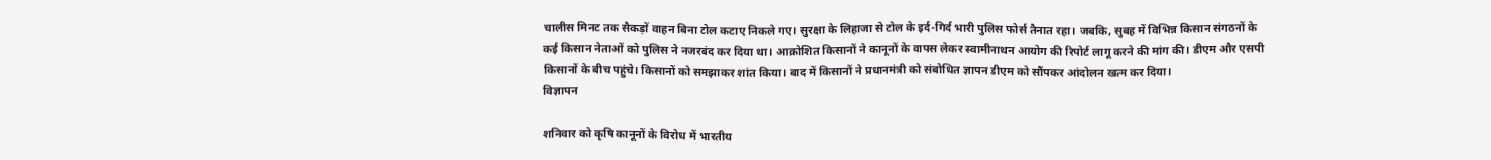चालीस मिनट तक सैकड़ों वाहन बिना टोल कटाए निकले गए। सुरक्षा के लिहाजा से टोल के इर्द-गिर्द भारी पुलिस फोर्स तैनात रहा। जबकि, सुबह में विभिन्न किसान संगठनों के कई किसान नेताओं को पुलिस ने नजरबंद कर दिया था। आक्रोशित किसानों ने कानूनों के वापस लेकर स्वामीनाथन आयोग की रिपोर्ट लागू करने की मांग की। डीएम और एसपी किसानों के बीच पहुंचे। किसानों को समझाकर शांत किया। बाद में किसानों ने प्रधानमंत्री को संबोधित ज्ञापन डीएम को सौंपकर आंदोलन खत्म कर दिया।
विज्ञापन

शनिवार को कृषि कानूनों के विरोध में भारतीय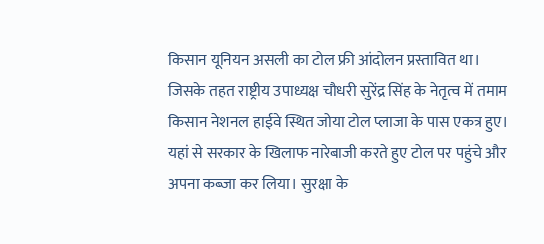किसान यूनियन असली का टोल फ्री आंदोलन प्रस्तावित था। जिसके तहत राष्ट्रीय उपाध्यक्ष चौधरी सुरेंद्र सिंह के नेतृत्व में तमाम किसान नेशनल हाईवे स्थित जोया टोल प्लाजा के पास एकत्र हुए। यहां से सरकार के खिलाफ नारेबाजी करते हुए टोल पर पहुंचे और अपना कब्जा कर लिया। सुरक्षा के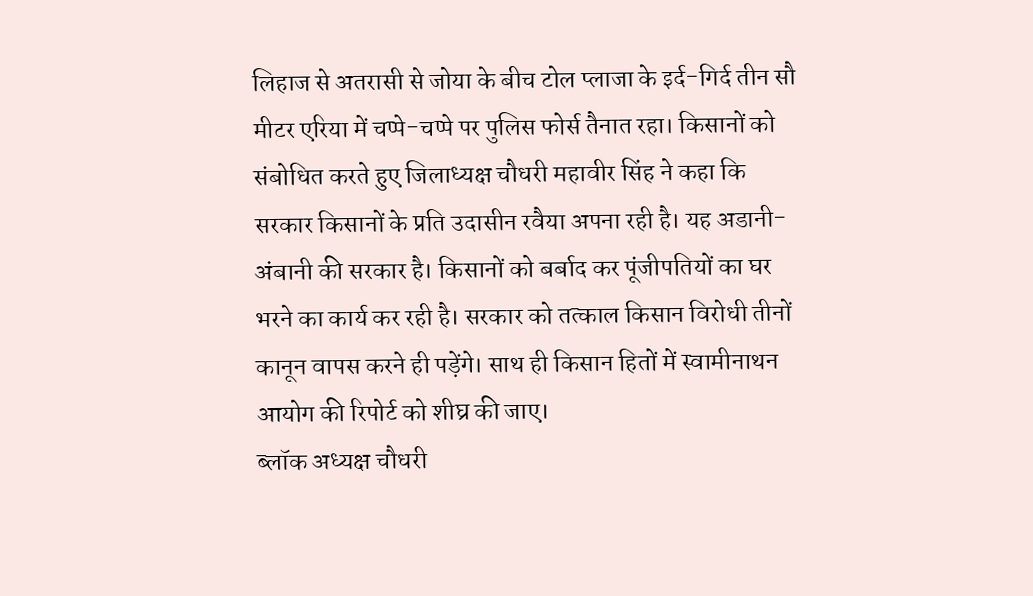लिहाज से अतरासी से जोया के बीच टोल प्लाजा के इर्द-गिर्द तीन सौ मीटर एरिया में चप्पे-चप्पे पर पुलिस फोर्स तैनात रहा। किसानों को संबोधित करते हुए जिलाध्यक्ष चौधरी महावीर सिंह ने कहा कि सरकार किसानों के प्रति उदासीन रवैया अपना रही है। यह अडानी-अंबानी की सरकार है। किसानों को बर्बाद कर पूंजीपतियों का घर भरने का कार्य कर रही है। सरकार को तत्काल किसान विरोधी तीनों कानून वापस करने ही पड़ेंगे। साथ ही किसान हितों में स्वामीनाथन आयोग की रिपोर्ट को शीघ्र की जाए।
ब्लॉक अध्यक्ष चौधरी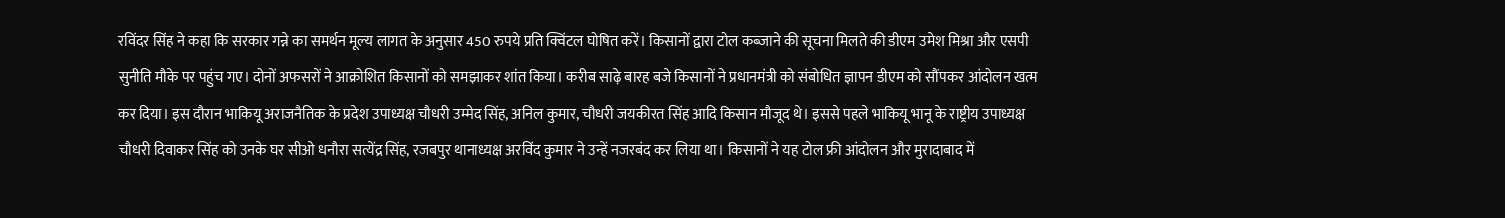रविंदर सिंह ने कहा कि सरकार गन्ने का समर्थन मूल्य लागत के अनुसार 450 रुपये प्रति क्विंटल घोषित करें। किसानों द्वारा टोल कब्जाने की सूचना मिलते की डीएम उमेश मिश्रा और एसपी सुनीति मौके पर पहुंच गए। दोनों अफसरों ने आक्रोशित किसानों को समझाकर शांत किया। करीब साढ़े बारह बजे किसानों ने प्रधानमंत्री को संबोधित ज्ञापन डीएम को सौंपकर आंदोलन खत्म कर दिया। इस दौरान भाकियू अराजनैतिक के प्रदेश उपाध्यक्ष चौधरी उम्मेद सिंह, अनिल कुमार, चौधरी जयकीरत सिंह आदि किसान मौजूद थे। इससे पहले भाकियू भानू के राष्ट्रीय उपाध्यक्ष चौधरी दिवाकर सिंह को उनके घर सीओ धनौरा सत्येंद्र सिंह, रजबपुर थानाध्यक्ष अरविंद कुमार ने उन्हें नजरबंद कर लिया था। किसानों ने यह टोल फ्री आंदोलन और मुरादाबाद में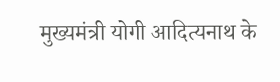मुख्यमंत्री योगी आदित्यनाथ के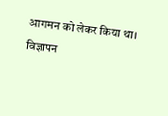आगमन को लेकर किया था।
विज्ञापन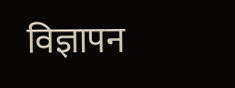विज्ञापन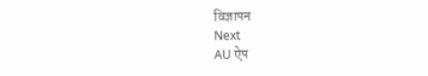विज्ञापन
Next
AU ऐप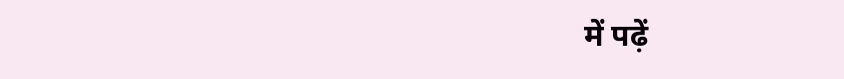में पढ़ें